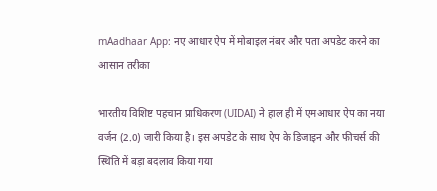mAadhaar App: नए आधार ऐप में मोबाइल नंबर और पता अपडेट करने का आसान तरीका

भारतीय विशिष्ट पहचान प्राधिकरण (UIDAI) ने हाल ही में एमआधार ऐप का नया वर्जन (2.0) जारी किया है। इस अपडेट के साथ ऐप के डिजाइन और फीचर्स की स्थिति में बड़ा बदलाव किया गया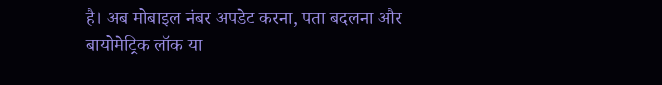है। अब मोबाइल नंबर अपडेट करना, पता बदलना और बायोमेट्रिक लॉक या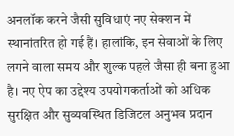अनलॉक करने जैसी सुविधाएं नए सेक्शन में स्थानांतरित हो गई हैं। हालांकि, इन सेवाओं के लिए लगने वाला समय और शुल्क पहले जैसा ही बना हुआ है। नए ऐप का उद्देश्य उपयोगकर्ताओं को अधिक सुरक्षित और सुव्यवस्थित डिजिटल अनुभव प्रदान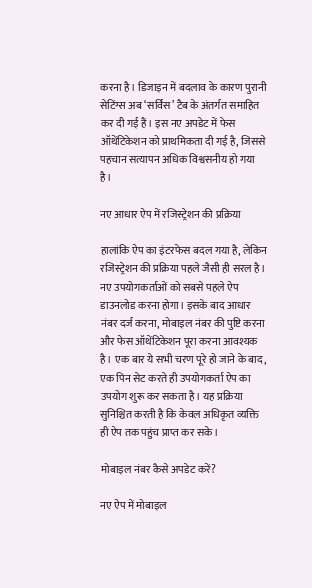करना है। डिजाइन में बदलाव के कारण पुरानी सेटिंग्स अब ‘सर्विस’ टैब के अंतर्गत समाहित कर दी गई हैं। इस नए अपडेट में फेस ऑथेंटिकेशन को प्राथमिकता दी गई है, जिससे पहचान सत्यापन अधिक विश्वसनीय हो गया है।

नए आधार ऐप में रजिस्ट्रेशन की प्रक्रिया

हालांकि ऐप का इंटरफेस बदल गया है, लेकिन रजिस्ट्रेशन की प्रक्रिया पहले जैसी ही सरल है। नए उपयोगकर्ताओं को सबसे पहले ऐप डाउनलोड करना होगा। इसके बाद आधार नंबर दर्ज करना, मोबाइल नंबर की पुष्टि करना और फेस ऑथेंटिकेशन पूरा करना आवश्यक है। एक बार ये सभी चरण पूरे हो जाने के बाद, एक पिन सेट करते ही उपयोगकर्ता ऐप का उपयोग शुरू कर सकता है। यह प्रक्रिया सुनिश्चित करती है कि केवल अधिकृत व्यक्ति ही ऐप तक पहुंच प्राप्त कर सके।

मोबाइल नंबर कैसे अपडेट करें?

नए ऐप में मोबाइल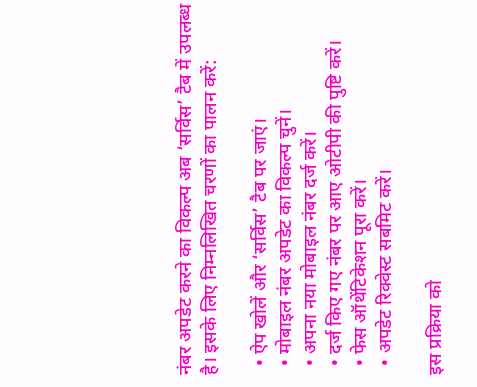नंबर अपडेट करने का विकल्प अब ‘सर्विस’ टैब में उपलब्ध है। इसके लिए निम्नलिखित चरणों का पालन करें:

  • ऐप खोलें और ‘सर्विस’ टैब पर जाएं।
  • मोबाइल नंबर अपडेट का विकल्प चुनें।
  • अपना नया मोबाइल नंबर दर्ज करें।
  • दर्ज किए गए नंबर पर आए ओटीपी की पुष्टि करें।
  • फेस ऑथेंटिकेशन पूरा करें।
  • अपडेट रिक्वेस्ट सबमिट करें।

इस प्रक्रिया को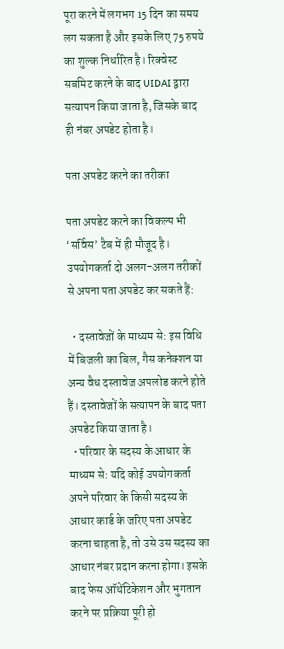पूरा करने में लगभग 15 दिन का समय लग सकता है और इसके लिए 75 रुपये का शुल्क निर्धारित है। रिक्वेस्ट सबमिट करने के बाद UIDAI द्वारा सत्यापन किया जाता है, जिसके बाद ही नंबर अपडेट होता है।

पता अपडेट करने का तरीका

पता अपडेट करने का विकल्प भी ‘सर्विस’ टैब में ही मौजूद है। उपयोगकर्ता दो अलग-अलग तरीकों से अपना पता अपडेट कर सकते हैं:

  • दस्तावेजों के माध्यम से: इस विधि में बिजली का बिल, गैस कनेक्शन या अन्य वैध दस्तावेज अपलोड करने होते हैं। दस्तावेजों के सत्यापन के बाद पता अपडेट किया जाता है।
  • परिवार के सदस्य के आधार के माध्यम से: यदि कोई उपयोगकर्ता अपने परिवार के किसी सदस्य के आधार कार्ड के जरिए पता अपडेट करना चाहता है, तो उसे उस सदस्य का आधार नंबर प्रदान करना होगा। इसके बाद फेस ऑथेंटिकेशन और भुगतान करने पर प्रक्रिया पूरी हो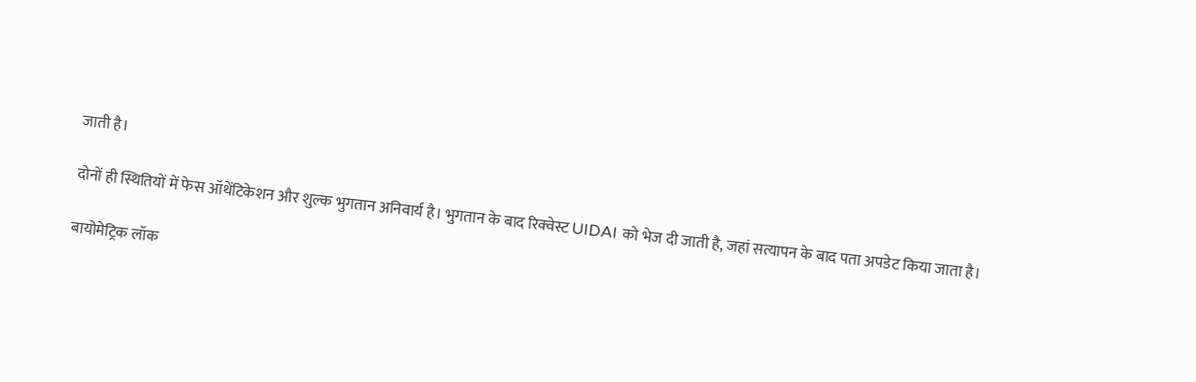जाती है।

दोनों ही स्थितियों में फेस ऑथेंटिकेशन और शुल्क भुगतान अनिवार्य है। भुगतान के बाद रिक्वेस्ट UIDAI को भेज दी जाती है, जहां सत्यापन के बाद पता अपडेट किया जाता है।

बायोमेट्रिक लॉक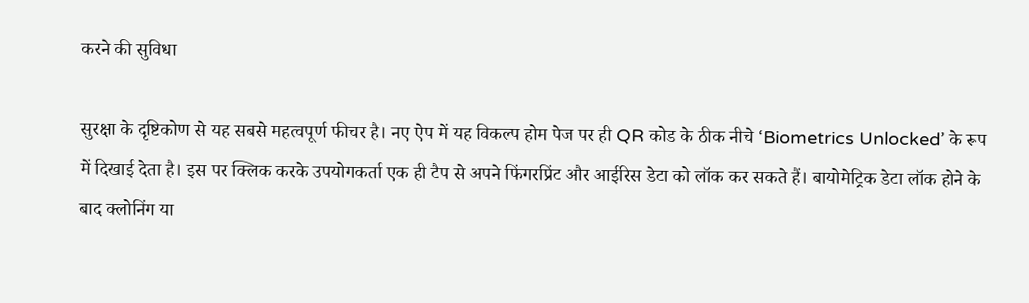करने की सुविधा

सुरक्षा के दृष्टिकोण से यह सबसे महत्वपूर्ण फीचर है। नए ऐप में यह विकल्प होम पेज पर ही QR कोड के ठीक नीचे ‘Biometrics Unlocked’ के रूप में दिखाई देता है। इस पर क्लिक करके उपयोगकर्ता एक ही टैप से अपने फिंगरप्रिंट और आईरिस डेटा को लॉक कर सकते हैं। बायोमेट्रिक डेटा लॉक होने के बाद क्लोनिंग या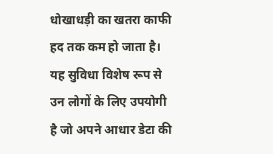धोखाधड़ी का खतरा काफी हद तक कम हो जाता है। यह सुविधा विशेष रूप से उन लोगों के लिए उपयोगी है जो अपने आधार डेटा की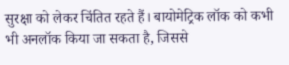सुरक्षा को लेकर चिंतित रहते हैं। बायोमेट्रिक लॉक को कभी भी अनलॉक किया जा सकता है, जिससे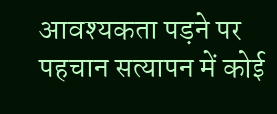आवश्यकता पड़ने पर पहचान सत्यापन में कोई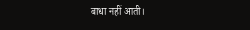बाधा नहीं आती।